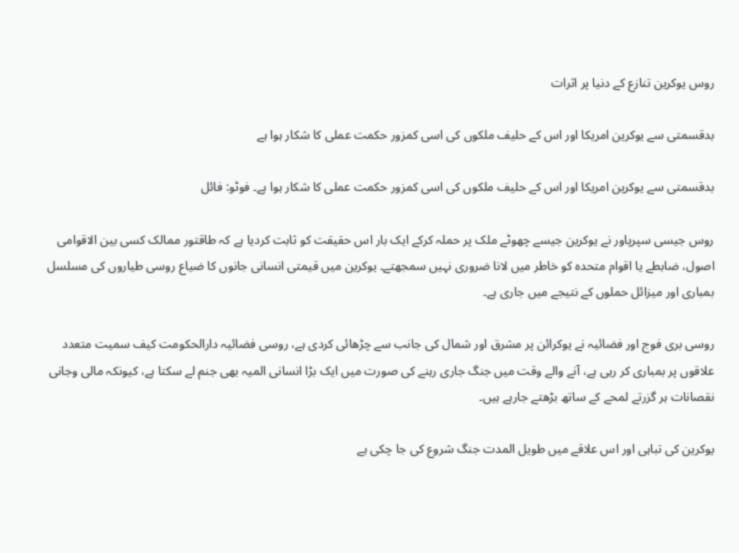روس یوکرین تنازع کے دنیا پر اثرات

بدقسمتی سے یوکرین امریکا اور اس کے حلیف ملکوں کی اسی کمزور حکمت عملی کا شکار ہوا ہے

بدقسمتی سے یوکرین امریکا اور اس کے حلیف ملکوں کی اسی کمزور حکمت عملی کا شکار ہوا ہے۔ فوٹو: فائل

روس جیسی سپرپاور نے یوکرین جیسے چھوٹے ملک پر حملہ کرکے ایک بار اس حقیقت کو ثابت کردیا ہے کہ طاقتور ممالک کسی بین الاقوامی اصول، ضابطے یا اقوام متحدہ کو خاطر میں لانا ضروری نہیں سمجھتے۔ یوکرین میں قیمتی انسانی جانوں کا ضیاع روسی طیاروں کی مسلسل بمباری اور میزائل حملوں کے نتیجے میں جاری ہے۔

روسی بری فوج اور فضائیہ نے یوکرائن پر مشرق اور شمال کی جانب سے چڑھائی کردی ہے، روسی فضائیہ دارالحکومت کیف سمیت متعدد علاقوں پر بمباری کر رہی ہے، آنے والے وقت میں جنگ جاری رہنے کی صورت میں ایک بڑا انسانی المیہ بھی جنم لے سکتا ہے، کیونکہ مالی وجانی نقصانات ہر گزرتے لمحے کے ساتھ بڑھتے جارہے ہیں۔

یوکرین کی تباہی اور اس علاقے میں طویل المدت جنگ شروع کی جا چکی ہے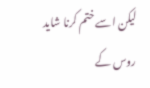لیکن اسے ختم کرنا شاید روس کے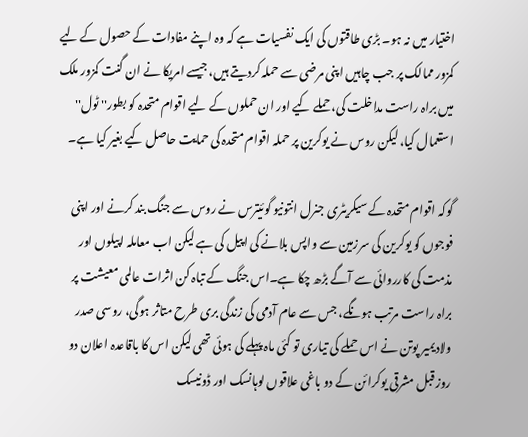اختیار میں نہ ہو۔ بڑی طاقتوں کی ایک نفسیات ہے کہ وہ اپنے مفادات کے حصول کے لیے کمزور ممالک پر جب چاہیں اپنی مرضی سے حملہ کردیتے ہیں، جیسے امریکا نے ان گنت کمزور ملک میں براہ راست مداخلت کی، حملے کیے اور ان حملوں کے لیے اقوام متحدہ کو بطور'' ٹول'' استعمال کیا، لیکن روس نے یوکرین پر حملہ اقوام متحدہ کی حمایت حاصل کیے بغیر کیا ہے۔

گوکہ اقوام متحدہ کے سیکریٹری جنرل انتونیو گوئیترس نے روس سے جنگ بند کرنے اور اپنی فوجوں کو یوکرین کی سرزمین سے واپس بلانے کی اپیل کی ہے لیکن اب معاملہ اپیلوں اور مذمت کی کارروائی سے آگے بڑھ چکا ہے۔اس جنگ کے تباہ کن اثرات عالمی معیشت پر براہ راست مرتب ہونگے، جس سے عام آدمی کی زندگی بری طرح متاثر ہوگی، روسی صدر ولادیمیر پوتن نے اس حملے کی تیاری تو کئی ماہ پہلے کی ہوئی تھی لیکن اس کا باقاعدہ اعلان دو روز قبل مشرقی یوکرائن کے دو باغی علاقوں لوہانسک اور ڈونیسک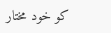کو خود مختار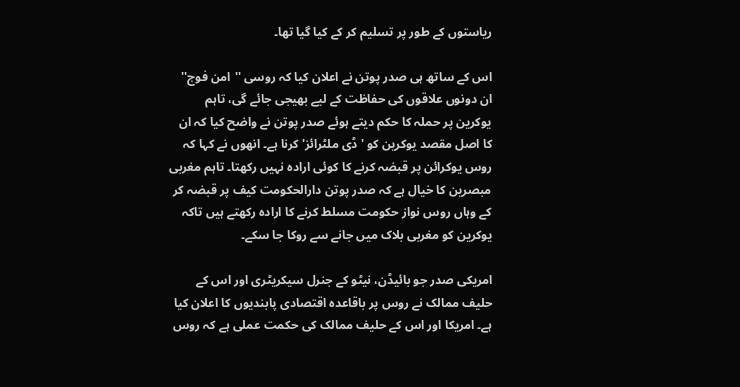ریاستوں کے طور پر تسلیم کر کے کیا گیا تھا۔

اس کے ساتھ ہی صدر پوتن نے اعلان کیا کہ روسی ''امن فوج'' ان دونوں علاقوں کی حفاظت کے لیے بھیجی جائے گی، تاہم یوکرین پر حملہ کا حکم دیتے ہوئے صدر پوتن نے واضح کیا کہ ان کا اصل مقصد یوکرین کو 'ڈی ملٹرائز' کرنا ہے۔ انھوں نے کہا کہ روس یوکرائن پر قبضہ کرنے کا کوئی ارادہ نہیں رکھتا۔ تاہم مغربی مبصرین کا خیال ہے کہ صدر پوتن دارالحکومت کیف پر قبضہ کر کے وہاں روس نواز حکومت مسلط کرنے کا ارادہ رکھتے ہیں تاکہ یوکرین کو مغربی بلاک میں جانے سے روکا جا سکے۔

امریکی صدر جو بائیڈن، نیٹو کے جنرل سیکریٹری اور اس کے حلیف ممالک نے روس پر باقاعدہ اقتصادی پابندیوں کا اعلان کیا ہے۔ امریکا اور اس کے حلیف ممالک کی حکمت عملی ہے کہ روس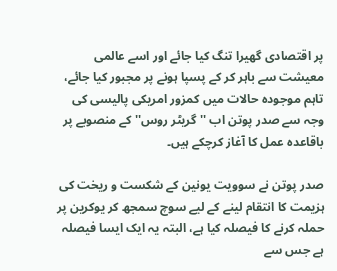پر اقتصادی گھیرا تنگ کیا جائے اور اسے عالمی معیشت سے باہر کر کے پسپا ہونے پر مجبور کیا جائے، تاہم موجودہ حالات میں کمزور امریکی پالیسی کی وجہ سے صدر پوتن اب ''گریٹر روس'' کے منصوبے پر باقاعدہ عمل کا آغاز کرچکے ہیں۔

صدر پوتن نے سوویت یونین کے شکست و ریخت کی ہزیمت کا انتقام لینے کے لیے سوچ سمجھ کر یوکرین پر حملہ کرنے کا فیصلہ کیا ہے، البتہ یہ ایک ایسا فیصلہ ہے جس سے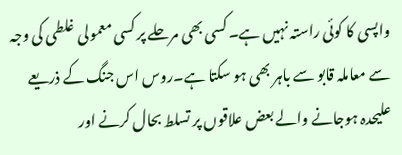واپسی کا کوئی راستہ نہیں ہے۔ کسی بھی مرحلے پر کسی معمولی غلطی کی وجہ سے معاملہ قابو سے باہر بھی ہو سکتا ہے۔روس اس جنگ کے ذریعے علیحدہ ہوجانے والے بعض علاقوں پر تسلط بحال کرنے اور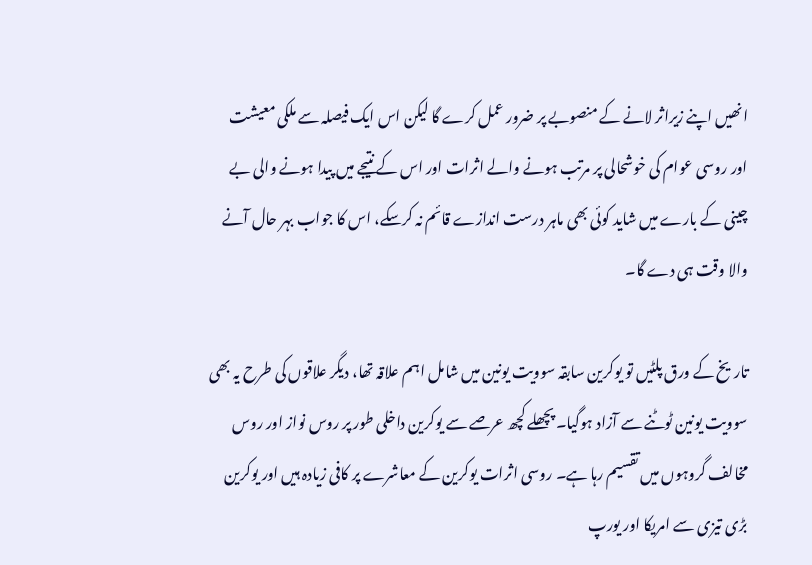انھیں اپنے زیراثر لانے کے منصوبے پر ضرور عمل کرے گا لیکن اس ایک فیصلہ سے ملکی معیشت اور روسی عوام کی خوشحالی پر مرتب ہونے والے اثرات اور اس کے نتیجے میں پیدا ہونے والی بے چینی کے بارے میں شاید کوئی بھی ماہر درست اندازے قائم نہ کرسکے، اس کا جواب بہر حال آنے والا وقت ہی دے گا۔

تاریخ کے ورق پلٹیں تو یوکرین سابقہ سوویت یونین میں شامل اہم علاقہ تھا، دیگر علاقوں کی طرح یہ بھی سوویت یونین ٹوٹنے سے آزاد ہوگیا۔ پچھلے کچھ عرصے سے یوکرین داخلی طور پر روس نواز اور روس مخالف گروہوں میں تقسیم رہا ہے۔ روسی اثرات یوکرین کے معاشرے پر کافی زیادہ ہیں اور یوکرین بڑی تیزی سے امریکا اور یورپ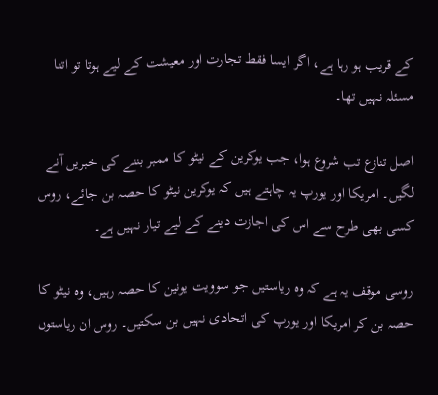کے قریب ہو رہا ہے، اگر ایسا فقط تجارت اور معیشت کے لیے ہوتا تو اتنا مسئلہ نہیں تھا۔

اصل تنازع تب شروع ہوا، جب یوکرین کے نیٹو کا ممبر بننے کی خبریں آنے لگیں۔ امریکا اور یورپ یہ چاہتے ہیں کہ یوکرین نیٹو کا حصہ بن جائے، روس کسی بھی طرح سے اس کی اجازت دینے کے لیے تیار نہیں ہے۔

روسی موقف یہ ہے کہ وہ ریاستیں جو سوویت یونین کا حصہ رہیں، وہ نیٹو کا حصہ بن کر امریکا اور یورپ کی اتحادی نہیں بن سکتیں۔ روس ان ریاستوں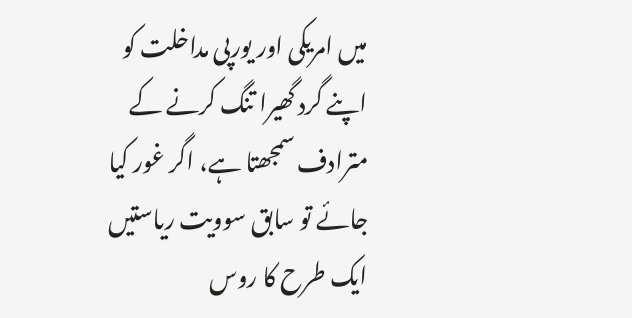میں امریکی اور یورپی مداخلت کو اپنے گرد گھیرا تنگ کرنے کے مترادف سمجھتا ہے، اگر غور کیا جائے تو سابق سوویت ریاستیں ایک طرح کا روس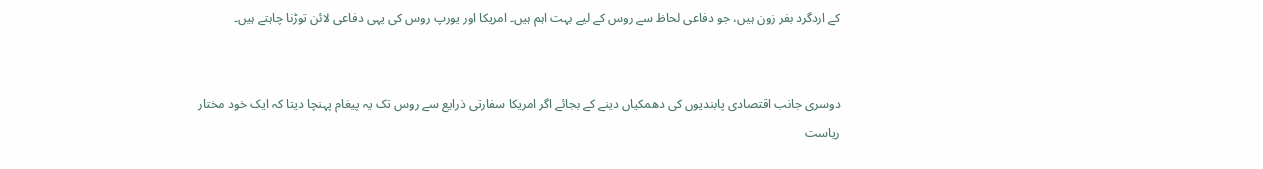کے اردگرد بفر زون ہیں، جو دفاعی لحاظ سے روس کے لیے بہت اہم ہیں۔ امریکا اور یورپ روس کی یہی دفاعی لائن توڑنا چاہتے ہیں۔


دوسری جانب اقتصادی پابندیوں کی دھمکیاں دینے کے بجائے اگر امریکا سفارتی ذرایع سے روس تک یہ پیغام پہنچا دیتا کہ ایک خود مختار ریاست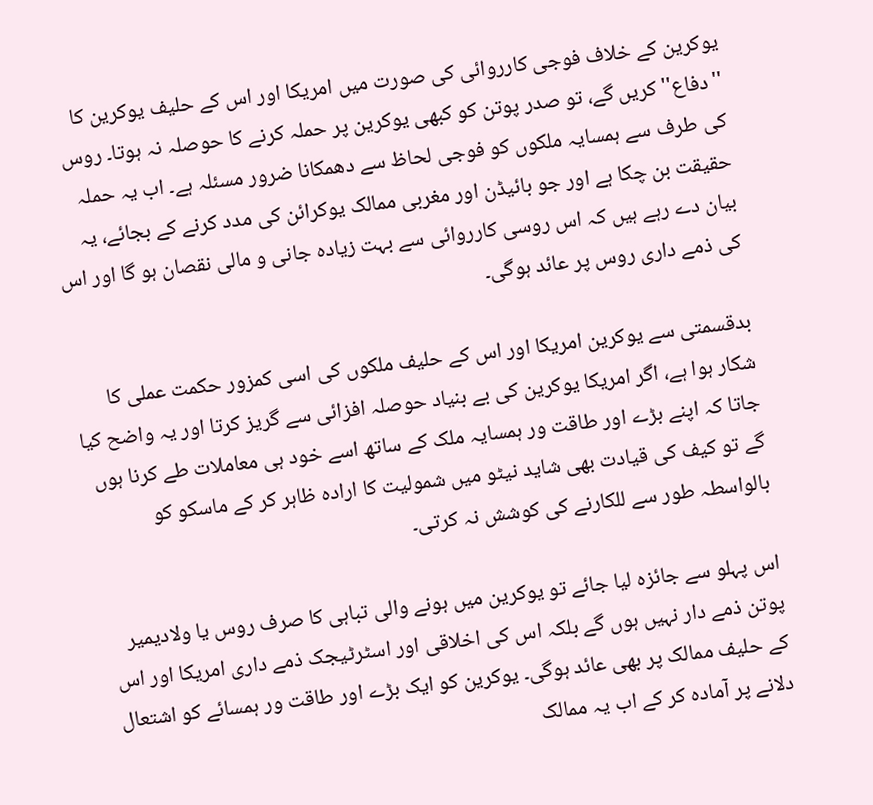یوکرین کے خلاف فوجی کارروائی کی صورت میں امریکا اور اس کے حلیف یوکرین کا ''دفاع'' کریں گے، تو صدر پوتن کو کبھی یوکرین پر حملہ کرنے کا حوصلہ نہ ہوتا۔ روس کی طرف سے ہمسایہ ملکوں کو فوجی لحاظ سے دھمکانا ضرور مسئلہ ہے۔ اب یہ حملہ حقیقت بن چکا ہے اور جو بائیڈن اور مغربی ممالک یوکرائن کی مدد کرنے کے بجائے، یہ بیان دے رہے ہیں کہ اس روسی کارروائی سے بہت زیادہ جانی و مالی نقصان ہو گا اور اس کی ذمے داری روس پر عائد ہوگی۔

بدقسمتی سے یوکرین امریکا اور اس کے حلیف ملکوں کی اسی کمزور حکمت عملی کا شکار ہوا ہے، اگر امریکا یوکرین کی بے بنیاد حوصلہ افزائی سے گریز کرتا اور یہ واضح کیا جاتا کہ اپنے بڑے اور طاقت ور ہمسایہ ملک کے ساتھ اسے خود ہی معاملات طے کرنا ہوں گے تو کیف کی قیادت بھی شاید نیٹو میں شمولیت کا ارادہ ظاہر کر کے ماسکو کو بالواسطہ طور سے للکارنے کی کوشش نہ کرتی۔

اس پہلو سے جائزہ لیا جائے تو یوکرین میں ہونے والی تباہی کا صرف روس یا ولادیمیر پوتن ذمے دار نہیں ہوں گے بلکہ اس کی اخلاقی اور اسٹرٹیجک ذمے داری امریکا اور اس کے حلیف ممالک پر بھی عائد ہوگی۔ یوکرین کو ایک بڑے اور طاقت ور ہمسائے کو اشتعال دلانے پر آمادہ کر کے اب یہ ممالک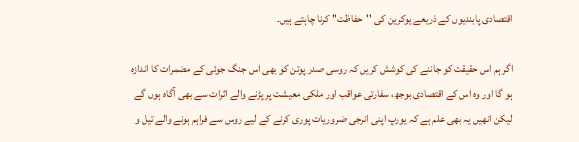اقتصادی پابندیوں کے ذریعے یوکرین کی ''حفاظت'' کرنا چاہتے ہیں۔

اگر ہم اس حقیقت کو جاننے کی کوشش کریں کہ روسی صدر پوتن کو بھی اس جنگ جوئی کے مضمرات کا اندازہ ہو گا اور وہ اس کے اقتصادی بوجھ، سفارتی عواقب اور ملکی معیشت پر پڑنے والے اثرات سے بھی آگاہ ہوں گے لیکن انھیں یہ بھی علم ہے کہ یورپ اپنی انرجی ضروریات پوری کرنے کے لیے روس سے فراہم ہونے والے تیل و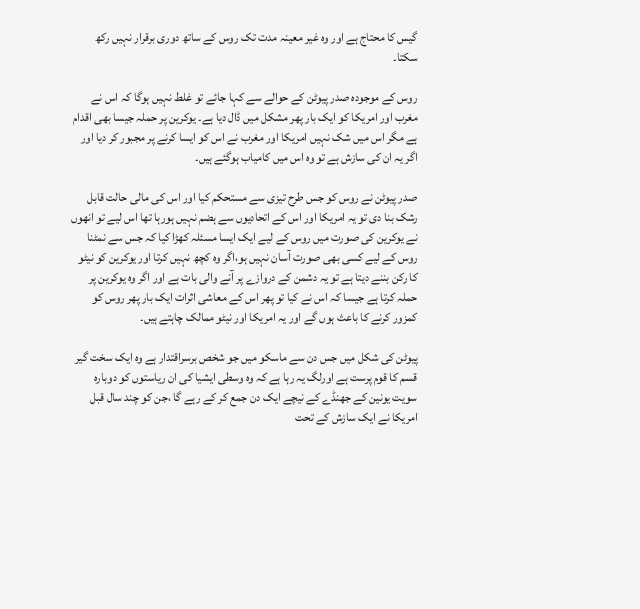گیس کا محتاج ہے اور وہ غیر معینہ مدت تک روس کے ساتھ دوری برقرار نہیں رکھ سکتا۔

روس کے موجودہ صدر پیوٹن کے حوالے سے کہا جائے تو غلط نہیں ہوگا کہ اس نے مغرب اور امریکا کو ایک بار پھر مشکل میں ڈال دیا ہے۔ یوکرین پر حملہ جیسا بھی اقدام ہے مگر اس میں شک نہیں امریکا اور مغرب نے اس کو ایسا کرنے پر مجبور کر دیا اور اگر یہ ان کی سازش ہے تو وہ اس میں کامیاب ہوگئے ہیں۔

صدر پیوٹن نے روس کو جس طرح تیزی سے مستحکم کیا اور اس کی مالی حالت قابل رشک بنا دی تو یہ امریکا اور اس کے اتحادیوں سے ہضم نہیں ہورہا تھا اس لیے تو انھوں نے یوکرین کی صورت میں روس کے لیے ایک ایسا مسئلہ کھڑا کیا کہ جس سے نمٹنا روس کے لیے کسی بھی صورت آسان نہیں ہو،اگر وہ کچھ نہیں کرتا اور یوکرین کو نیٹو کا رکن بننے دیتا ہے تو یہ دشمن کے دروازے پر آنے والی بات ہے اور اگر وہ یوکرین پر حملہ کرتا ہے جیسا کہ اس نے کیا تو پھر اس کے معاشی اثرات ایک بار پھر روس کو کمزور کرنے کا باعث ہوں گے اور یہ امریکا اور نیٹو ممالک چاہتے ہیں۔

پیوٹن کی شکل میں جس دن سے ماسکو میں جو شخص برسراقتدار ہے وہ ایک سخت گیر قسم کا قوم پرست ہے اورلگ یہ رہا ہے کہ وہ وسطی ایشیا کی ان ریاستوں کو دوبارہ سویت یونین کے جھنڈے کے نیچے ایک دن جمع کر کے رہے گا ،جن کو چند سال قبل امریکا نے ایک سازش کے تحت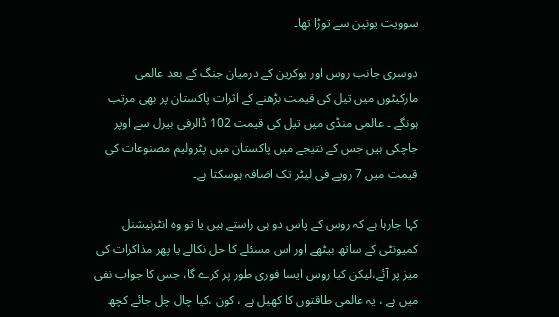سوویت یونین سے توڑا تھا۔

دوسری جانب روس اور یوکرین کے درمیان جنگ کے بعد عالمی مارکیٹوں میں تیل کی قیمت بڑھنے کے اثرات پاکستان پر بھی مرتب ہونگے ۔ عالمی منڈی میں تیل کی قیمت 102 ڈالرفی بیرل سے اوپر جاچکی ہیں جس کے نتیجے میں پاکستان میں پٹرولیم مصنوعات کی قیمت میں 7 روپے فی لیٹر تک اضافہ ہوسکتا ہے۔

کہا جارہا ہے کہ روس کے پاس دو ہی راستے ہیں یا تو وہ انٹرنیشنل کمیونٹی کے ساتھ بیٹھے اور اس مسئلے کا حل نکالے یا پھر مذاکرات کی میز پر آئے،لیکن کیا روس ایسا فوری طور پر کرے گا، جس کا جواب نفی میں ہے ، یہ عالمی طاقتوں کا کھیل ہے ، کون ،کیا چال چل جائے کچھ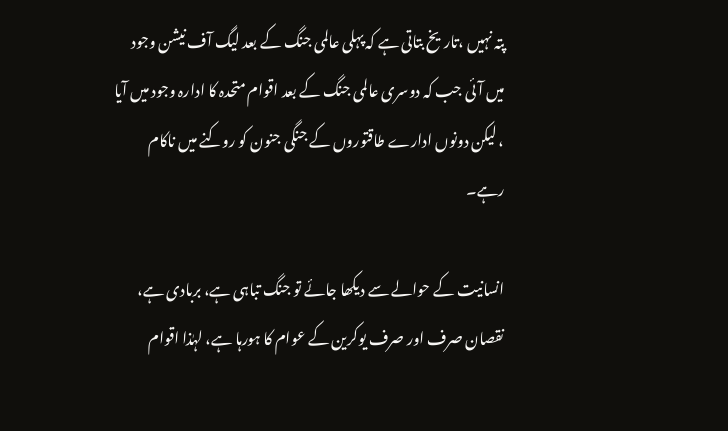پتہ نہیں ،تاریخ بتاتی ہے کہ پہلی عالمی جنگ کے بعد لیگ آف نیشن وجود میں آئی جب کہ دوسری عالمی جنگ کے بعد اقوام متحدہ کا ادارہ وجود میں آیا ، لیکن دونوں ادارے طاقتوروں کے جنگی جنون کو روکنے میں ناکام رہے۔

انسانیت کے حوالے سے دیکھا جائے تو جنگ تباہی ہے، بربادی ہے، نقصان صرف اور صرف یوکرین کے عوام کا ہورہا ہے، لہٰذا اقوام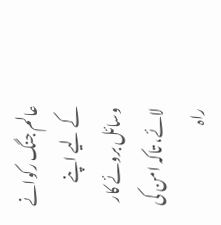عالم جنگ رکوانے کے لیے اپنے وسائل بروئے کار لائے، تاکہ امن کی راہ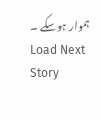ہموار ہوسکے ۔
Load Next Story